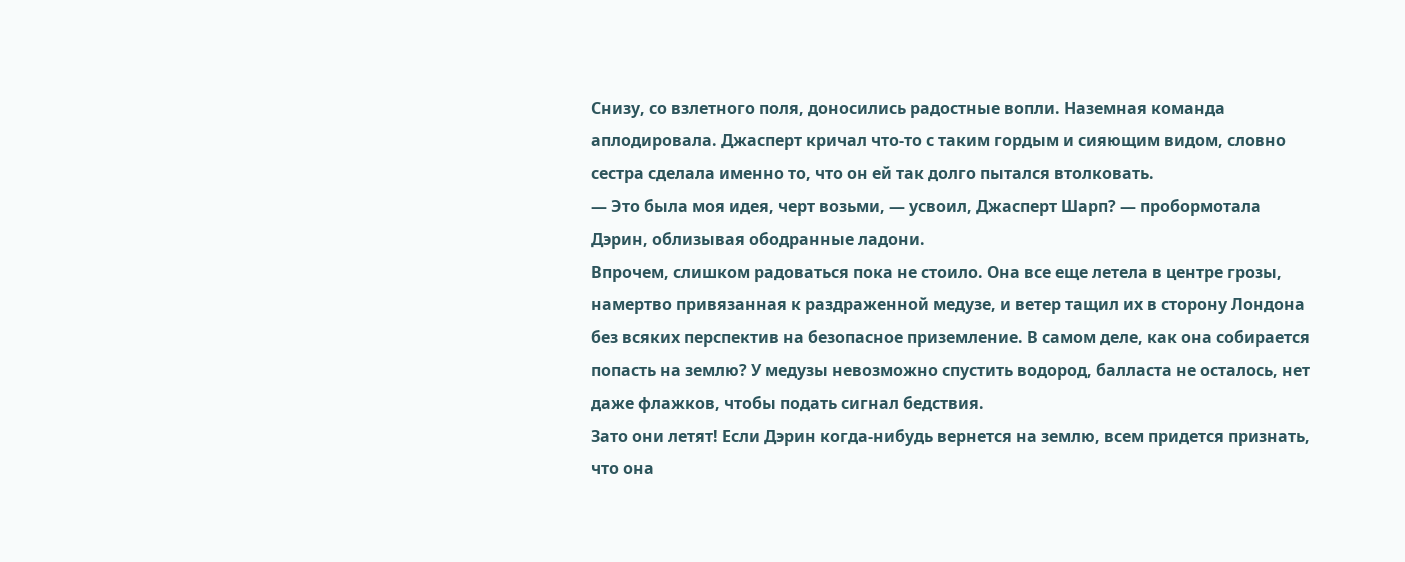Снизу, со взлетного поля, доносились радостные вопли. Наземная команда аплодировала. Джасперт кричал что-то с таким гордым и сияющим видом, словно сестра сделала именно то, что он ей так долго пытался втолковать.
— Это была моя идея, черт возьми, — усвоил, Джасперт Шарп? — пробормотала Дэрин, облизывая ободранные ладони.
Впрочем, слишком радоваться пока не стоило. Она все еще летела в центре грозы, намертво привязанная к раздраженной медузе, и ветер тащил их в сторону Лондона без всяких перспектив на безопасное приземление. В самом деле, как она собирается попасть на землю? У медузы невозможно спустить водород, балласта не осталось, нет даже флажков, чтобы подать сигнал бедствия.
Зато они летят! Если Дэрин когда-нибудь вернется на землю, всем придется признать, что она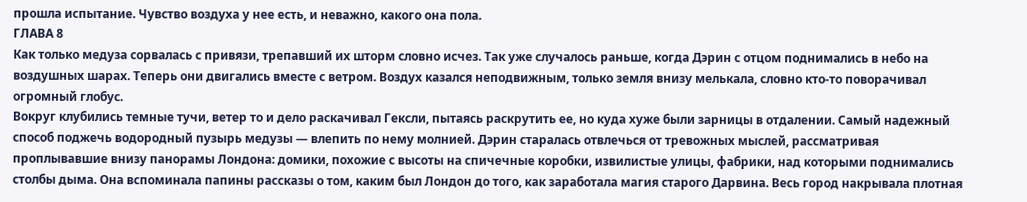прошла испытание. Чувство воздуха у нее есть, и неважно, какого она пола.
ГЛАВА 8
Как только медуза сорвалась с привязи, трепавший их шторм словно исчез. Так уже случалось раньше, когда Дэрин с отцом поднимались в небо на воздушных шарах. Теперь они двигались вместе с ветром. Воздух казался неподвижным, только земля внизу мелькала, словно кто-то поворачивал огромный глобус.
Вокруг клубились темные тучи, ветер то и дело раскачивал Гексли, пытаясь раскрутить ее, но куда хуже были зарницы в отдалении. Самый надежный способ поджечь водородный пузырь медузы — влепить по нему молнией. Дэрин старалась отвлечься от тревожных мыслей, рассматривая проплывавшие внизу панорамы Лондона: домики, похожие с высоты на спичечные коробки, извилистые улицы, фабрики, над которыми поднимались столбы дыма. Она вспоминала папины рассказы о том, каким был Лондон до того, как заработала магия старого Дарвина. Весь город накрывала плотная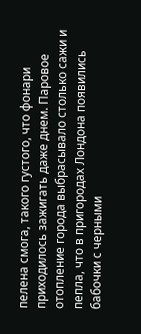пелена смога, такого густого, что фонари приходилось зажигать даже днем. Паровое отопление города выбрасывало столько сажи и пепла, что в пригородах Лондона появились бабочки с черными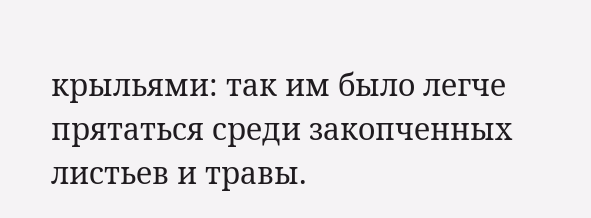крыльями: так им было легче прятаться среди закопченных листьев и травы.